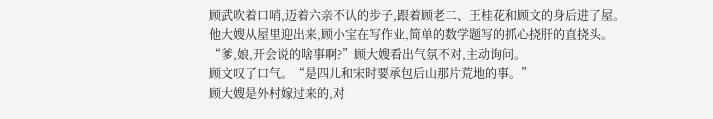顾武吹着口哨,迈着六亲不认的步子,跟着顾老二、王桂花和顾文的身后进了屋。
他大嫂从屋里迎出来,顾小宝在写作业,简单的数学题写的抓心挠肝的直挠头。
“爹,娘,开会说的啥事啊?”顾大嫂看出气氛不对,主动询问。
顾文叹了口气。“是四儿和宋时要承包后山那片荒地的事。”
顾大嫂是外村嫁过来的,对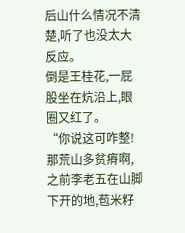后山什么情况不清楚,听了也没太大反应。
倒是王桂花,一屁股坐在炕沿上,眼圈又红了。
“你说这可咋整!那荒山多贫瘠啊,之前李老五在山脚下开的地,苞米籽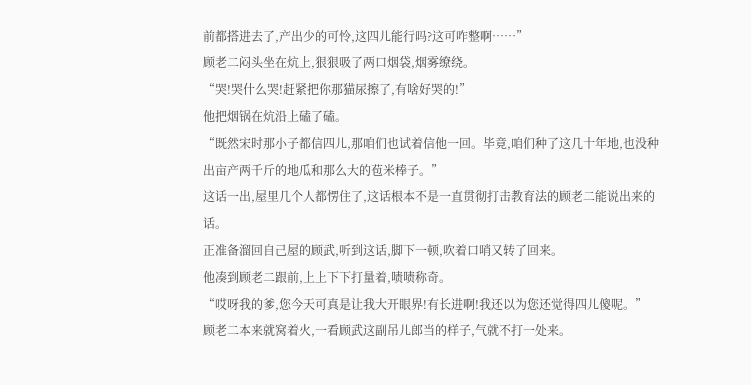前都搭进去了,产出少的可怜,这四儿能行吗?这可咋整啊……”
顾老二闷头坐在炕上,狠狠吸了两口烟袋,烟雾缭绕。
“哭!哭什么哭!赶紧把你那猫尿擦了,有啥好哭的!”
他把烟锅在炕沿上磕了磕。
“既然宋时那小子都信四儿,那咱们也试着信他一回。毕竟,咱们种了这几十年地,也没种出亩产两千斤的地瓜和那么大的苞米棒子。”
这话一出,屋里几个人都愣住了,这话根本不是一直贯彻打击教育法的顾老二能说出来的话。
正准备溜回自己屋的顾武,听到这话,脚下一顿,吹着口哨又转了回来。
他凑到顾老二跟前,上上下下打量着,啧啧称奇。
“哎呀我的爹,您今天可真是让我大开眼界!有长进啊!我还以为您还觉得四儿傻呢。”
顾老二本来就窝着火,一看顾武这副吊儿郎当的样子,气就不打一处来。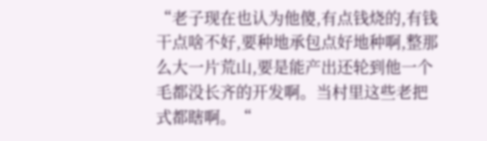“老子现在也认为他傻,有点钱烧的,有钱干点啥不好,要种地承包点好地种啊,整那么大一片荒山,要是能产出还轮到他一个毛都没长齐的开发啊。当村里这些老把式都瞎啊。“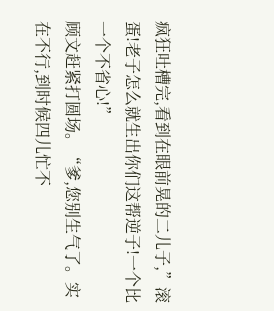疯狂吐槽完,看到在眼前晃的二儿子,”滚蛋!老子怎么就生出你们这帮逆子!一个比一个不省心!”
顾文赶紧打圆场。“爹,您别生气了。实在不行,到时候四儿忙不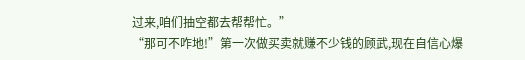过来,咱们抽空都去帮帮忙。”
“那可不咋地!”第一次做买卖就赚不少钱的顾武,现在自信心爆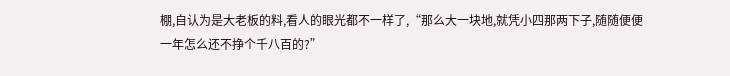棚,自认为是大老板的料,看人的眼光都不一样了,“那么大一块地,就凭小四那两下子,随随便便一年怎么还不挣个千八百的?”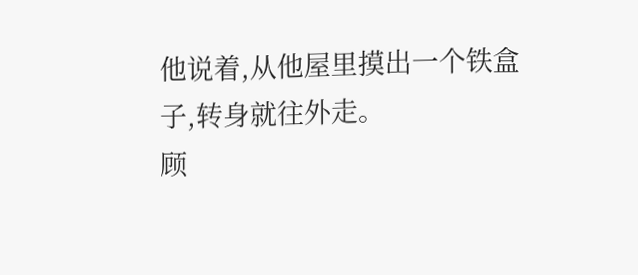他说着,从他屋里摸出一个铁盒子,转身就往外走。
顾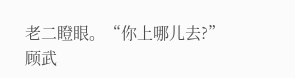老二瞪眼。“你上哪儿去?”
顾武